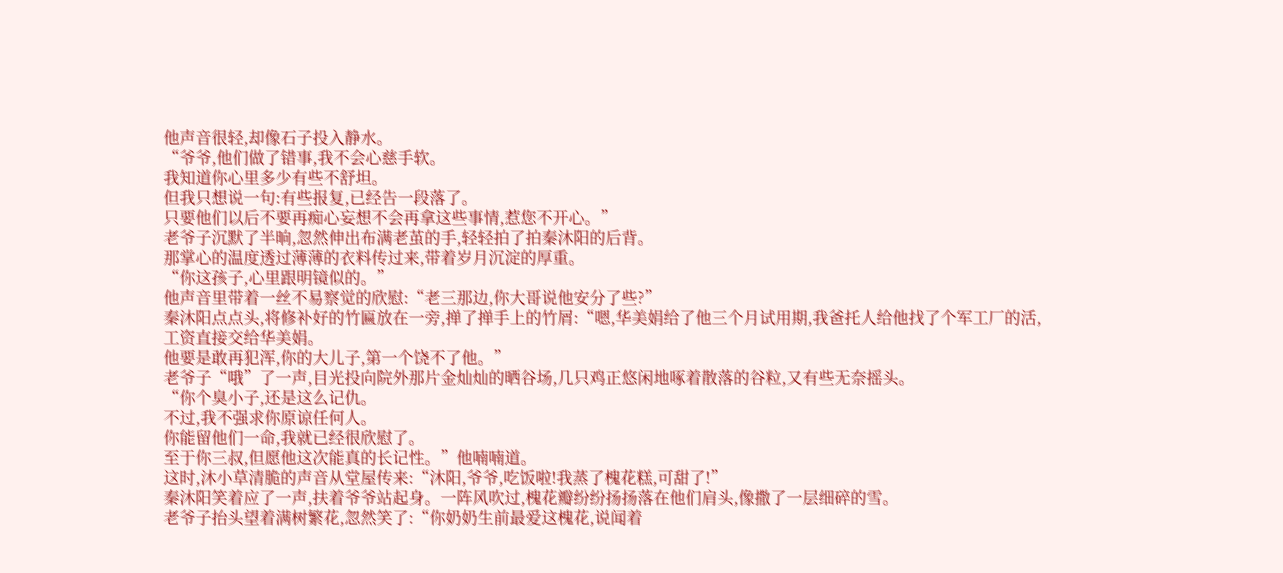他声音很轻,却像石子投入静水。
“爷爷,他们做了错事,我不会心慈手软。
我知道你心里多少有些不舒坦。
但我只想说一句:有些报复,已经告一段落了。
只要他们以后不要再痴心妄想不会再拿这些事情,惹您不开心。”
老爷子沉默了半晌,忽然伸出布满老茧的手,轻轻拍了拍秦沐阳的后背。
那掌心的温度透过薄薄的衣料传过来,带着岁月沉淀的厚重。
“你这孩子,心里跟明镜似的。”
他声音里带着一丝不易察觉的欣慰:“老三那边,你大哥说他安分了些?”
秦沐阳点点头,将修补好的竹匾放在一旁,掸了掸手上的竹屑:“嗯,华美娟给了他三个月试用期,我爸托人给他找了个军工厂的活,工资直接交给华美娟。
他要是敢再犯浑,你的大儿子,第一个饶不了他。”
老爷子“哦”了一声,目光投向院外那片金灿灿的晒谷场,几只鸡正悠闲地啄着散落的谷粒,又有些无奈摇头。
“你个臭小子,还是这么记仇。
不过,我不强求你原谅任何人。
你能留他们一命,我就已经很欣慰了。
至于你三叔,但愿他这次能真的长记性。”他喃喃道。
这时,沐小草清脆的声音从堂屋传来:“沐阳,爷爷,吃饭啦!我蒸了槐花糕,可甜了!”
秦沐阳笑着应了一声,扶着爷爷站起身。一阵风吹过,槐花瓣纷纷扬扬落在他们肩头,像撒了一层细碎的雪。
老爷子抬头望着满树繁花,忽然笑了:“你奶奶生前最爱这槐花,说闻着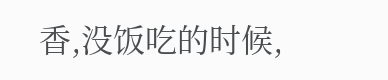香,没饭吃的时候,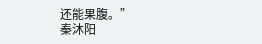还能果腹。”
秦沐阳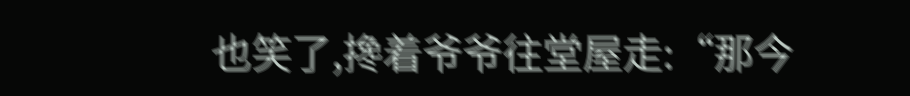也笑了,搀着爷爷往堂屋走:“那今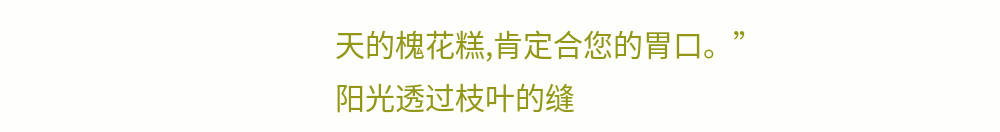天的槐花糕,肯定合您的胃口。”
阳光透过枝叶的缝